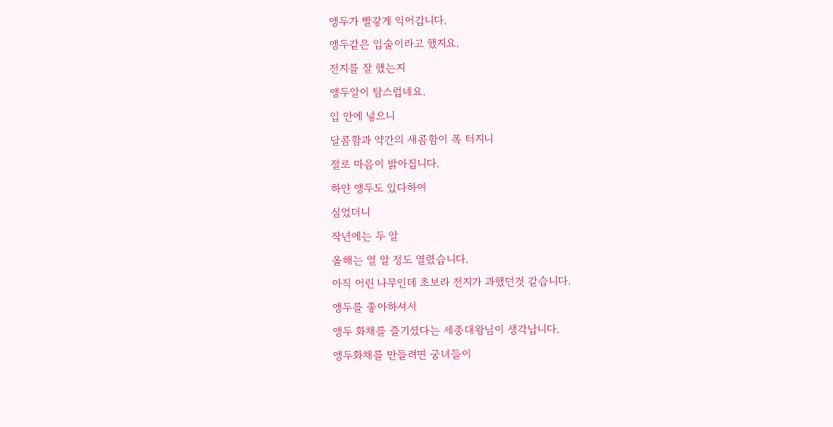앵두가 빨갛게 익어갑니다.
앵두같은 입술이라고 했지요.
전지를 잘 했는지
앵두알이 탐스럽네요.
입 안에 넣으니
달콤함과 약간의 새콤함이 폭 터지니
절로 마음이 밝아집니다.
하얀 앵두도 있다하여
심었더니
작년에는 두 알
올해는 열 알 정도 열렸습니다.
아직 어린 나무인데 초보라 전지가 과했던것 같습니다.
앵두를 좋아하셔서
앵두 화채를 즐기셨다는 세종대왕님이 생각납니다.
앵두화채를 만들려면 궁녀들이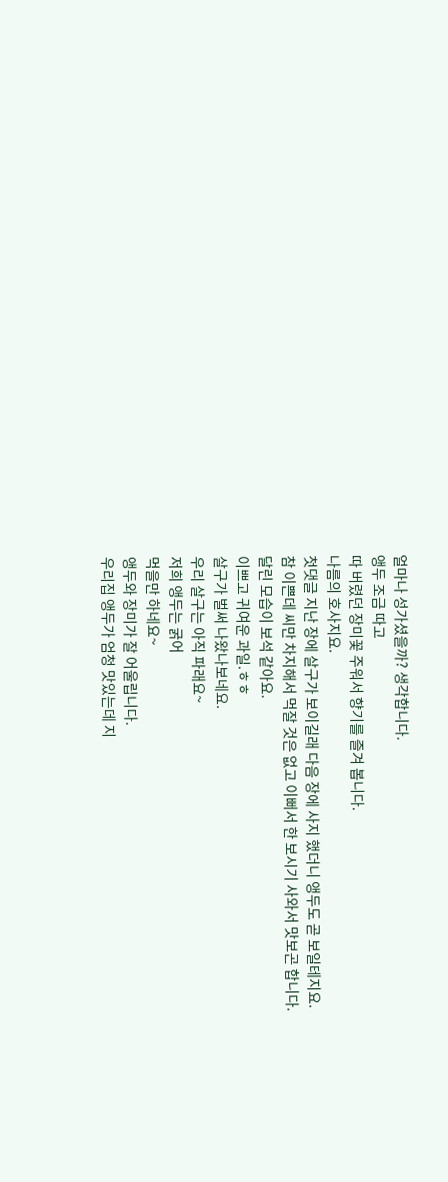얼마나 성가셨을까? 생각합니다.
앵두 조금 따고
따 버렸던 장미꽃 주워서 향기를 즐겨 봅니다.
나름의 호사지요.
첫댓글 지난 장에 살구가 보이길래 다음 장에 사지 했더니 앵두도 곧 보일테지요.
참 이쁜데 씨만 차지해서 먹잘 것은 없고 이뻐서 한 보시기 사와서 맛보곤 합니다.
달린 모습이 보석 같아요.
이쁘고 귀여운 과일.ㅎㅎ
살구가 벌써 나왔나보네요.
우리 살구는 아직 파래요~
저희 앵두는 굵어
먹을만 하네요~
앵두와 장미가 잘 어울립니다.
우리집 앵두가 엄청 맛있는데 지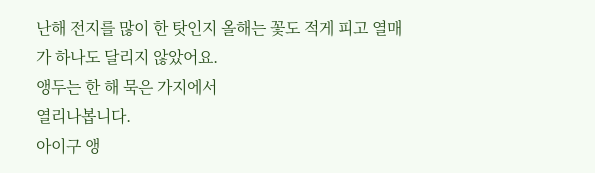난해 전지를 많이 한 탓인지 올해는 꽃도 적게 피고 열매가 하나도 달리지 않았어요.
앵두는 한 해 묵은 가지에서
열리나봅니다.
아이구 앵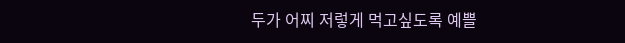두가 어찌 저렇게 먹고싶도록 예쁠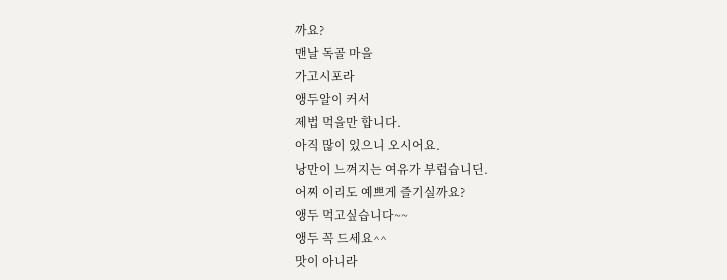까요?
맨날 독골 마을
가고시포라
앵두알이 커서
제법 먹을만 합니다.
아직 많이 있으니 오시어요.
낭만이 느껴지는 여유가 부럽습니딘.
어찌 이리도 예쁘게 즐기실까요?
앵두 먹고싶습니다~~
앵두 꼭 드세요^^
맛이 아니라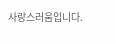사랑스러움입니다.